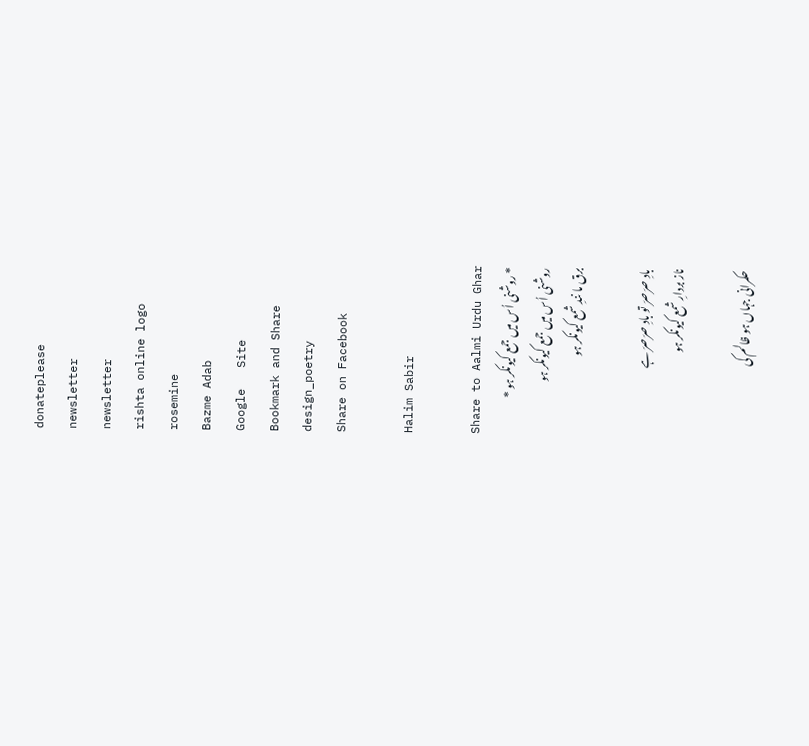donateplease
newsletter
newsletter
rishta online logo
rosemine
Bazme Adab
Google   Site
Bookmark and Share
design_poetry
Share on Facebook

Halim Sabir

Share to Aalmi Urdu Ghar
* روشنی اُس میں جمع کیونکر ہو *
روشنی اُس میں جمع کیونکر ہو
برق ما نندِ شمع کیونکر ہو

بادِ صرَصرَ تو بادِ صرَصرَ ہے
ناز بردارِ شمع کیونکر ہو

حکمرانی جہاں ہو ظالم کی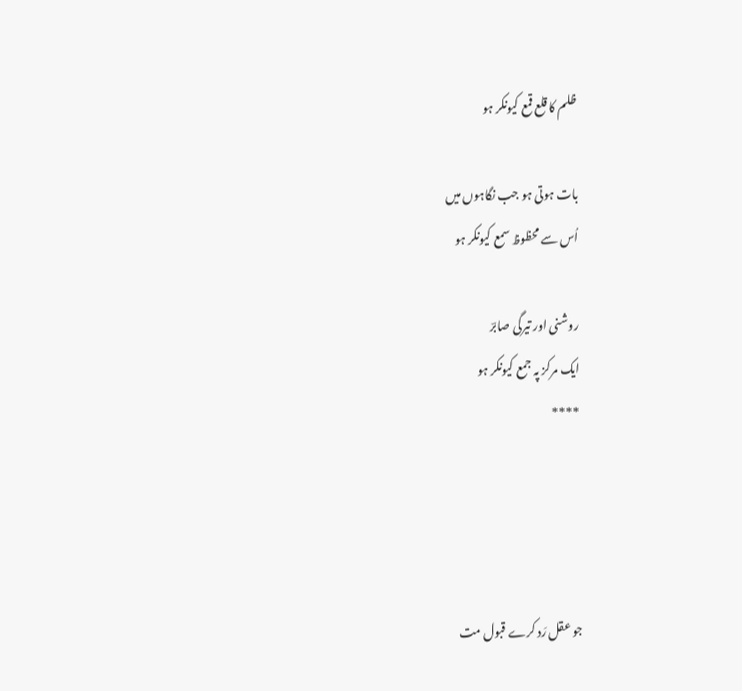ظلم کا قلع قمع کیونکر ہو

بات ہوتی ہو جب نگاہوں میں
اُس سے محظوظ سمع کیونکر ہو

روشنی اور تیرگی صابرؔ
ایک مرکز پہ جمع کیونکر ہو
****




جو عقل رَد کرے قبول مت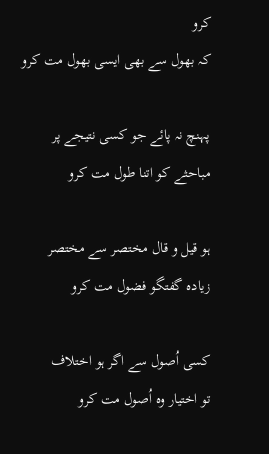کرو
کہ بھول سے بھی ایسی بھول مت کرو

پہنچ نہ پائے جو کسی نتیجے پر
مباحثے کو اتنا طول مت کرو

ہو قیل و قال مختصر سے مختصر
زیادہ گفتگو فضول مت کرو

کسی اُصول سے اگر ہو اختلاف
تو اختیار وہ اُصول مت کرو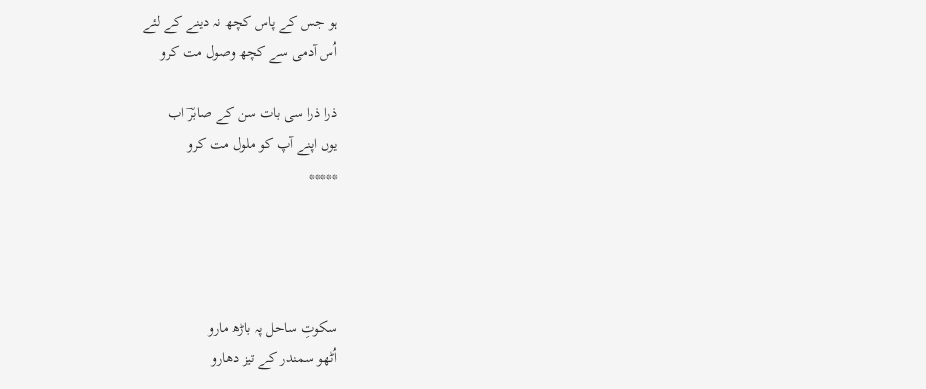ہو جس کے پاس کچھ نہ دینے کے لئے
اُس آدمی سے کچھ وصول مت کرو

ذرا ذرا سی بات سن کے صابرؔ اب
یوں اپنے آپ کو ملول مت کرو
*****




سکوتِ ساحل پہ باڑھ مارو
اُٹھو سمندر کے تیز دھارو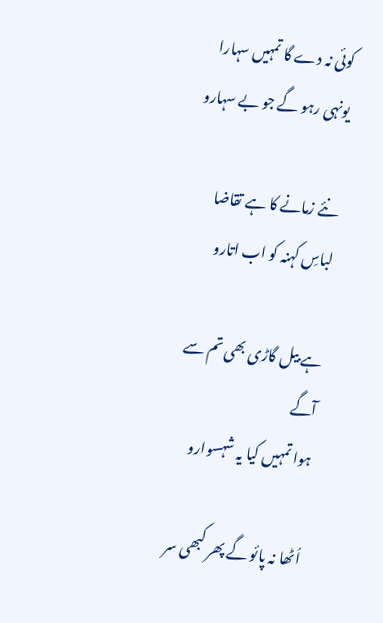کوئی نہ دے گا تمہیں سہارا
یونہی رہو گے جو بے سہارو

نئے زمانے کا ہے تقاضا
لباسِ کہنہ کو اب اتارو

ہے بیل گاڑی بھی تم سے آگے
ہوا تمہیں کیا یہ شہسوارو

اُٹھا نہ پائو گے پھر کبھی سر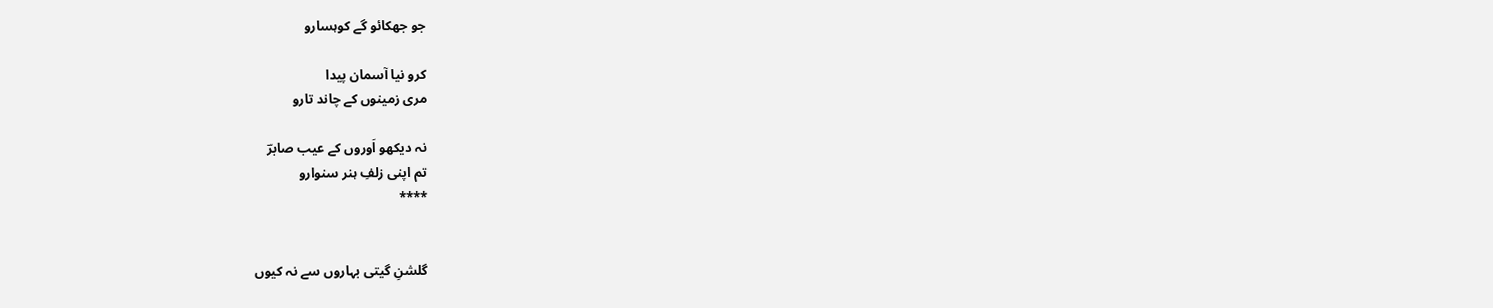جو جھکائو گے کوہسارو

کرو نیا آسمان پیدا
مری زمینوں کے چاند تارو

نہ دیکھو اَوروں کے عیب صابرؔ
تم اپنی زلفِ ہنر سنوارو
****


گلشنِ گیتی بہاروں سے نہ کیوں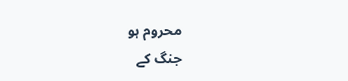محروم ہو
جنگ کے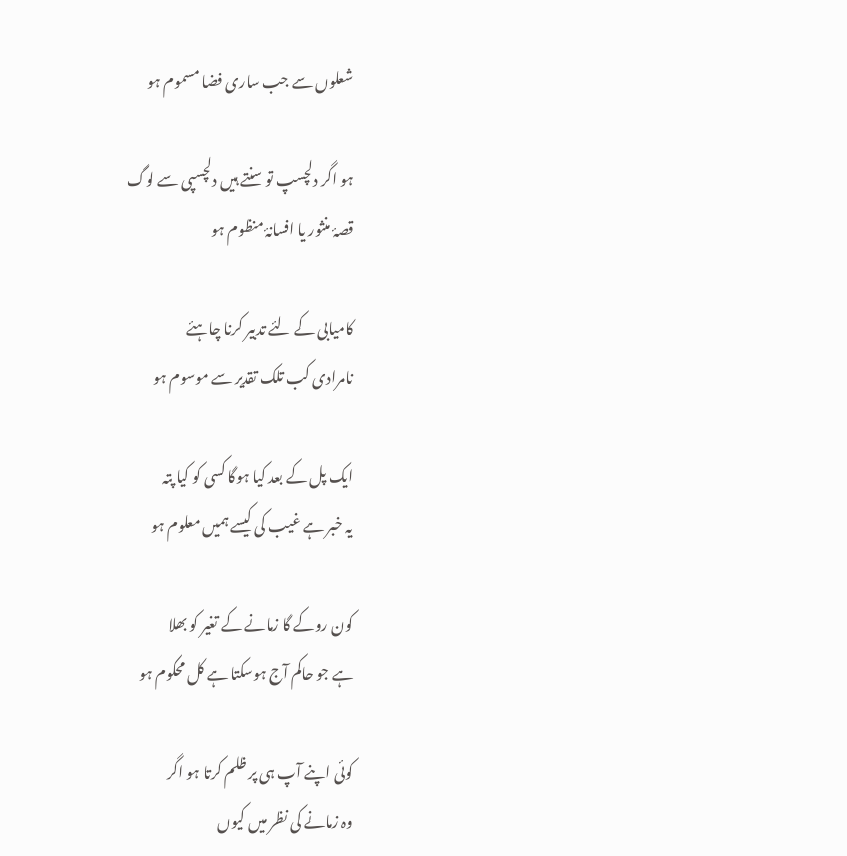شعلوں سے جب ساری فضا مسموم ہو

ہو اگر دلچسپ تو سنتے ہیں دلچسپی سے لوگ
قصۂ منثور یا افسانۂ منظوم ہو

کامیابی کے لئے تدبیر کرنا چاہئے
نامرادی کب تلک تقدیر سے موسوم ہو

ایک پل کے بعد کیا ہوگا کسی کو کیا پتہ
یہ خبر ہے غیب کی کیسے ہمیں معلوم ہو

کون روکے گا زمانے کے تغیر کو بھلا
ہے جو حاکم آج ہوسکتا ہے کل محکوم ہو

کوئی اپنے آپ ہی پر ظلم کرتا ہو اگر
وہ زمانے کی نظر میں کیوں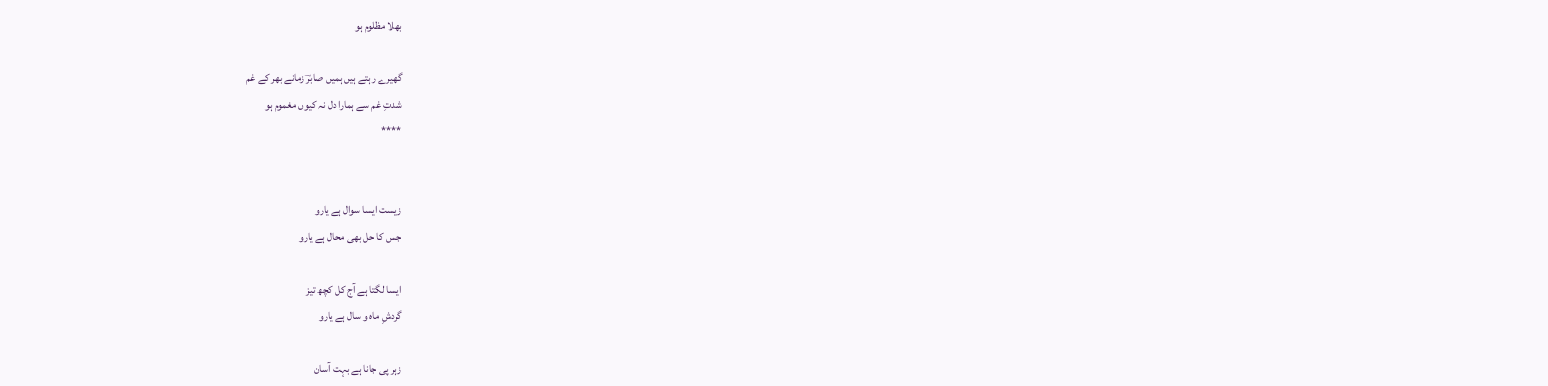بھلا مظلوم ہو

گھیرے رہتے ہیں ہمیں صابرؔ زمانے بھر کے غم
شدتِ غم سے ہمارا دل نہ کیوں مغموم ہو
****


زیست ایسا سوال ہے یارو
جس کا حل بھی محال ہے یارو

ایسا لگتا ہے آج کل کچھ تیز
گردشِ ماہ و سال ہے یارو

زہر پی جانا ہے بہت آسان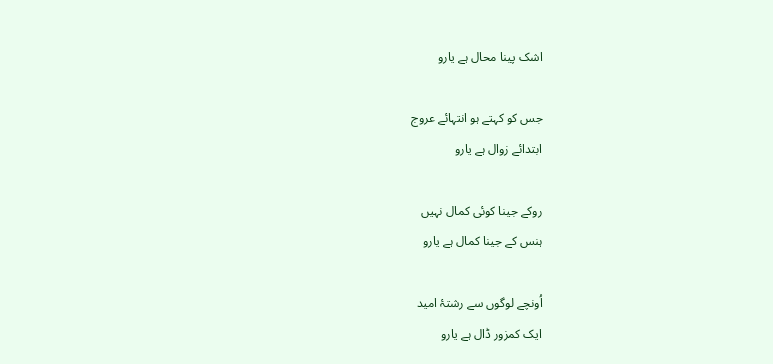اشک پینا محال ہے یارو

جس کو کہتے ہو انتہائے عروج
ابتدائے زوال ہے یارو

روکے جینا کوئی کمال نہیں
ہنس کے جینا کمال ہے یارو

اُونچے لوگوں سے رشتۂ امید
ایک کمزور ڈال ہے یارو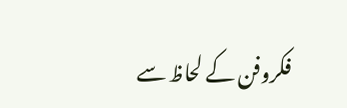فکروفن کے لحاظ سے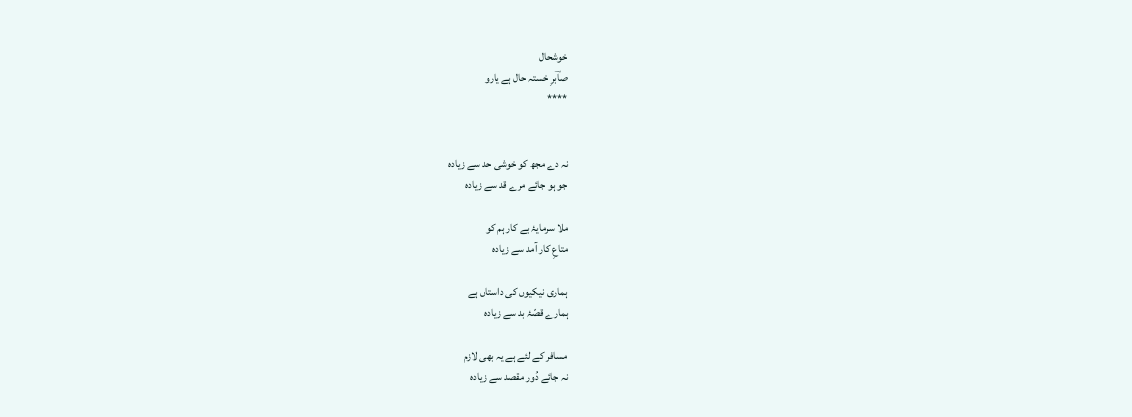خوشحال
صاؔبرِ خستہ حال ہے یارو
****


نہ دے مجھ کو خوشی حد سے زیادہ
جو ہو جائے مرے قد سے زیادہ

ملا سرمایۂ بے کار ہم کو
متاعِ کار آمد سے زیادہ

ہماری نیکیوں کی داستاں ہے
ہمارے قصّۂ بد سے زیادہ

مسافر کے لئے ہے یہ بھی لازم
نہ جائے دُور مقصد سے زیادہ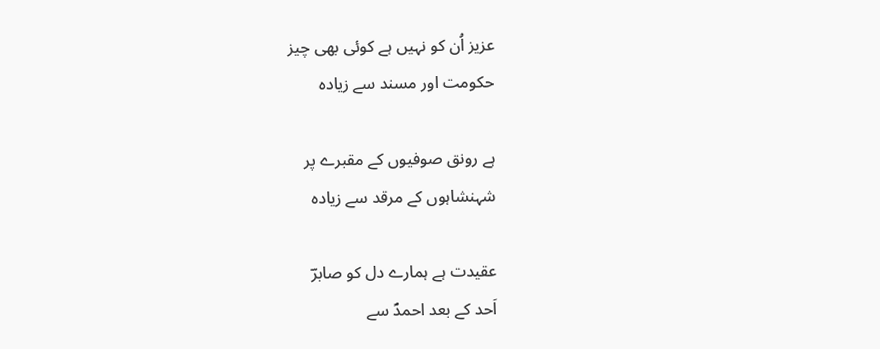عزیز اُن کو نہیں ہے کوئی بھی چیز
حکومت اور مسند سے زیادہ

ہے رونق صوفیوں کے مقبرے پر
شہنشاہوں کے مرقد سے زیادہ

عقیدت ہے ہمارے دل کو صابرؔ
اَحد کے بعد احمدؐ سے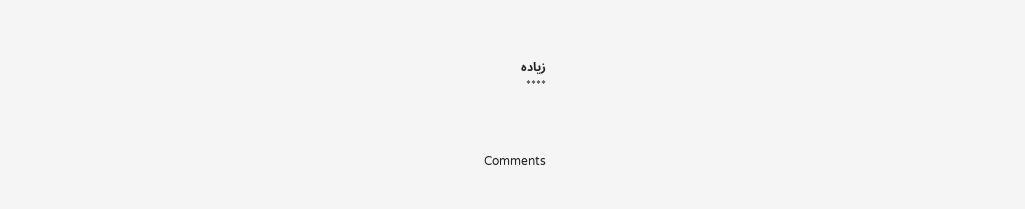زیادہ
****



Comments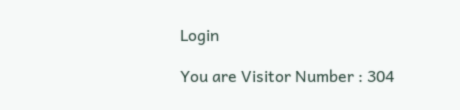Login

You are Visitor Number : 304